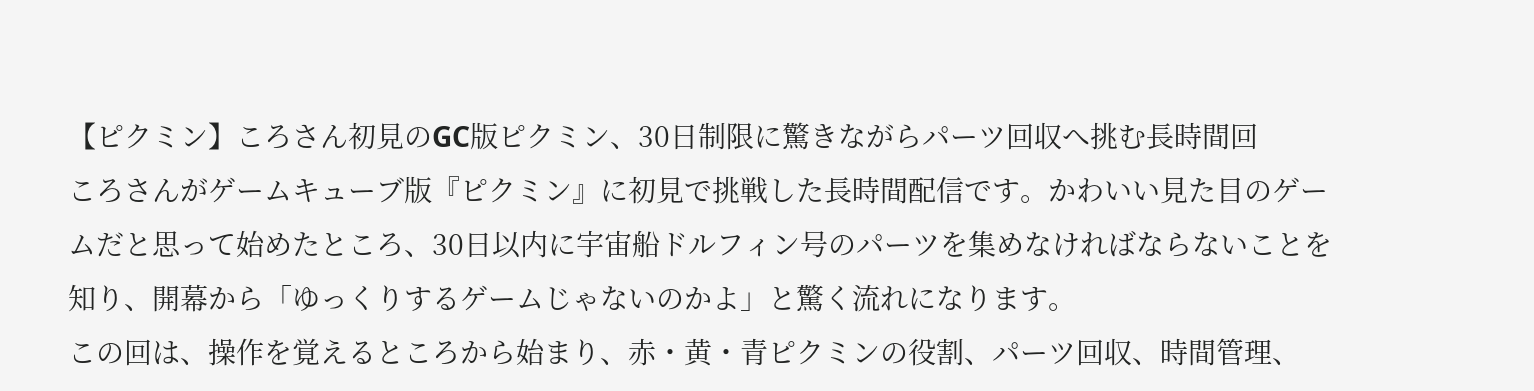【ピクミン】ころさん初見のGC版ピクミン、30日制限に驚きながらパーツ回収へ挑む長時間回
ころさんがゲームキューブ版『ピクミン』に初見で挑戦した長時間配信です。かわいい見た目のゲームだと思って始めたところ、30日以内に宇宙船ドルフィン号のパーツを集めなければならないことを知り、開幕から「ゆっくりするゲームじゃないのかよ」と驚く流れになります。
この回は、操作を覚えるところから始まり、赤・黄・青ピクミンの役割、パーツ回収、時間管理、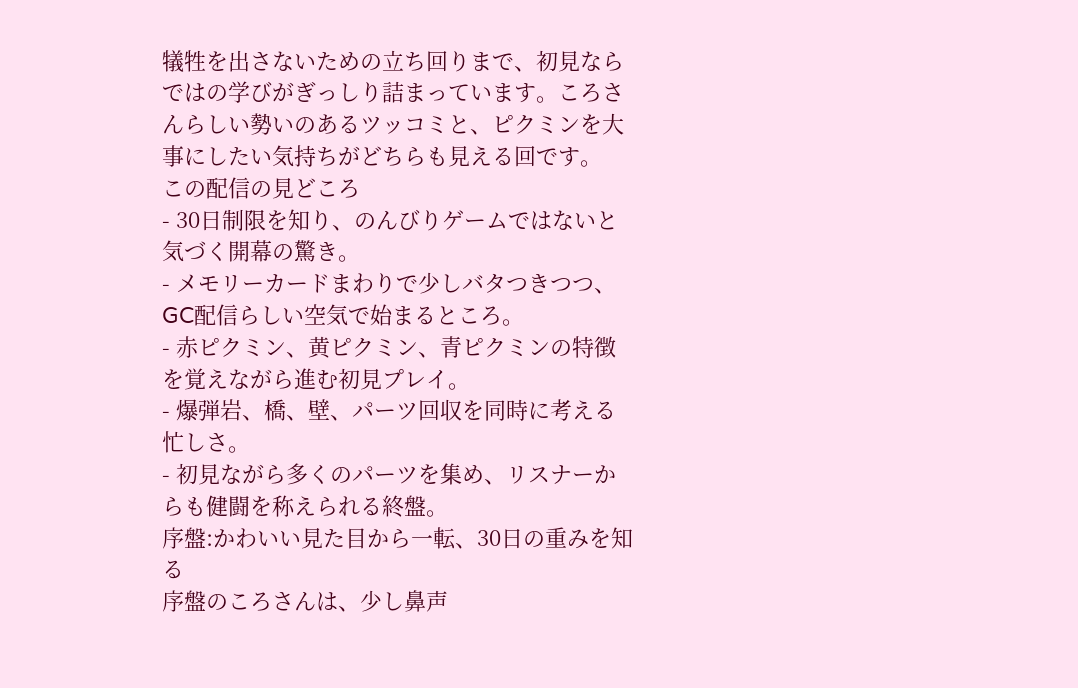犠牲を出さないための立ち回りまで、初見ならではの学びがぎっしり詰まっています。ころさんらしい勢いのあるツッコミと、ピクミンを大事にしたい気持ちがどちらも見える回です。
この配信の見どころ
- 30日制限を知り、のんびりゲームではないと気づく開幕の驚き。
- メモリーカードまわりで少しバタつきつつ、GC配信らしい空気で始まるところ。
- 赤ピクミン、黄ピクミン、青ピクミンの特徴を覚えながら進む初見プレイ。
- 爆弾岩、橋、壁、パーツ回収を同時に考える忙しさ。
- 初見ながら多くのパーツを集め、リスナーからも健闘を称えられる終盤。
序盤:かわいい見た目から一転、30日の重みを知る
序盤のころさんは、少し鼻声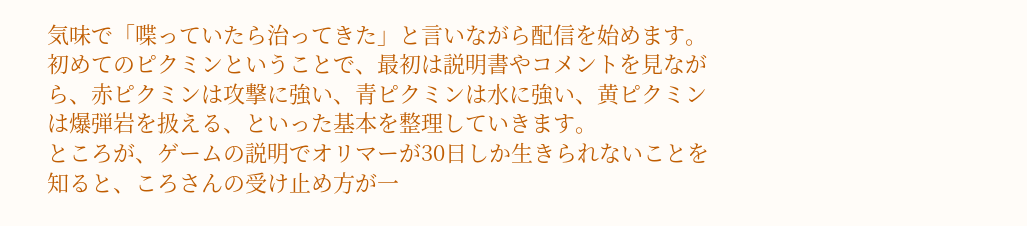気味で「喋っていたら治ってきた」と言いながら配信を始めます。初めてのピクミンということで、最初は説明書やコメントを見ながら、赤ピクミンは攻撃に強い、青ピクミンは水に強い、黄ピクミンは爆弾岩を扱える、といった基本を整理していきます。
ところが、ゲームの説明でオリマーが30日しか生きられないことを知ると、ころさんの受け止め方が一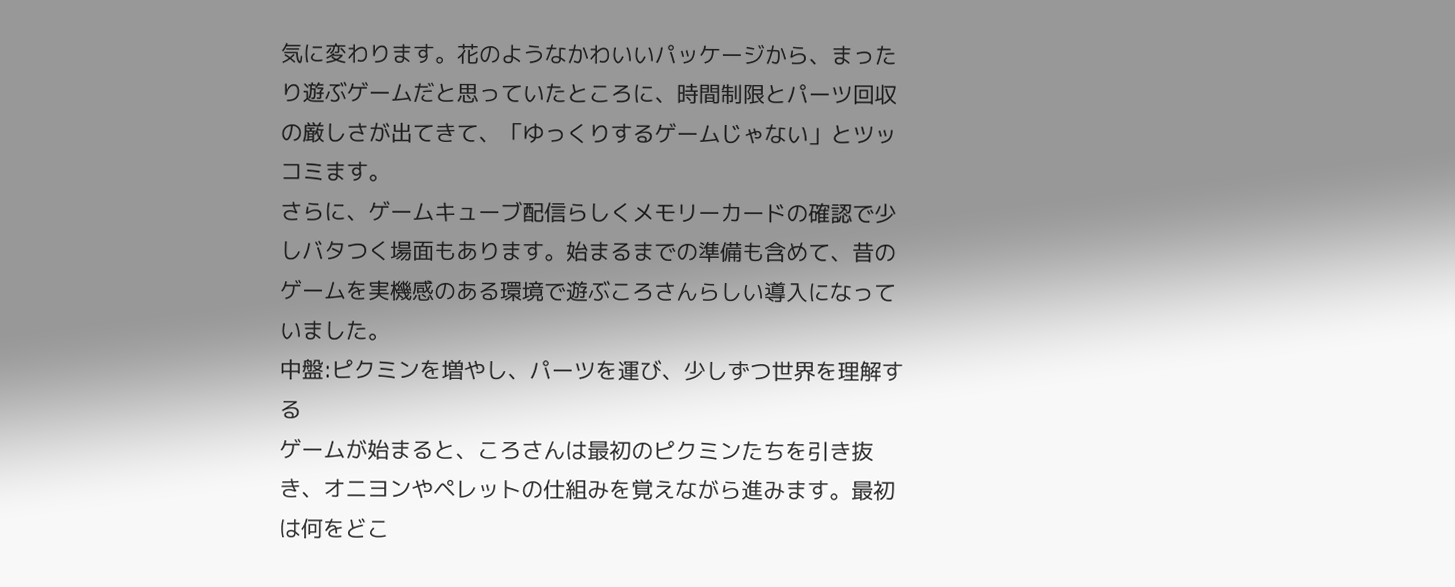気に変わります。花のようなかわいいパッケージから、まったり遊ぶゲームだと思っていたところに、時間制限とパーツ回収の厳しさが出てきて、「ゆっくりするゲームじゃない」とツッコミます。
さらに、ゲームキューブ配信らしくメモリーカードの確認で少しバタつく場面もあります。始まるまでの準備も含めて、昔のゲームを実機感のある環境で遊ぶころさんらしい導入になっていました。
中盤:ピクミンを増やし、パーツを運び、少しずつ世界を理解する
ゲームが始まると、ころさんは最初のピクミンたちを引き抜き、オニヨンやペレットの仕組みを覚えながら進みます。最初は何をどこ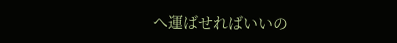へ運ばせればいいの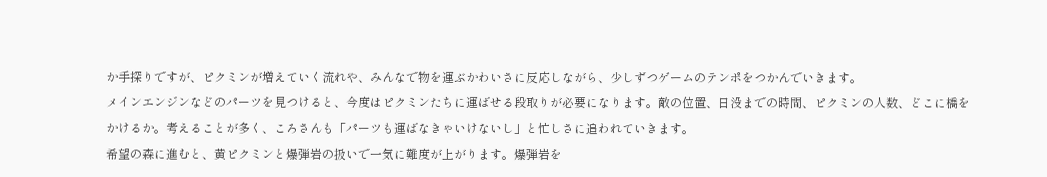か手探りですが、ピクミンが増えていく流れや、みんなで物を運ぶかわいさに反応しながら、少しずつゲームのテンポをつかんでいきます。
メインエンジンなどのパーツを見つけると、今度はピクミンたちに運ばせる段取りが必要になります。敵の位置、日没までの時間、ピクミンの人数、どこに橋をかけるか。考えることが多く、ころさんも「パーツも運ばなきゃいけないし」と忙しさに追われていきます。
希望の森に進むと、黄ピクミンと爆弾岩の扱いで一気に難度が上がります。爆弾岩を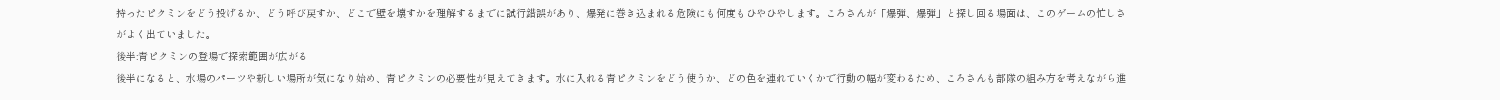持ったピクミンをどう投げるか、どう呼び戻すか、どこで壁を壊すかを理解するまでに試行錯誤があり、爆発に巻き込まれる危険にも何度もひやひやします。ころさんが「爆弾、爆弾」と探し回る場面は、このゲームの忙しさがよく出ていました。
後半:青ピクミンの登場で探索範囲が広がる
後半になると、水場のパーツや新しい場所が気になり始め、青ピクミンの必要性が見えてきます。水に入れる青ピクミンをどう使うか、どの色を連れていくかで行動の幅が変わるため、ころさんも部隊の組み方を考えながら進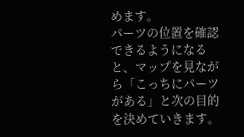めます。
パーツの位置を確認できるようになると、マップを見ながら「こっちにパーツがある」と次の目的を決めていきます。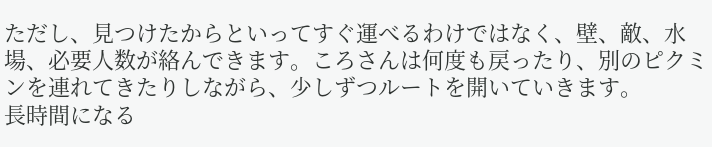ただし、見つけたからといってすぐ運べるわけではなく、壁、敵、水場、必要人数が絡んできます。ころさんは何度も戻ったり、別のピクミンを連れてきたりしながら、少しずつルートを開いていきます。
長時間になる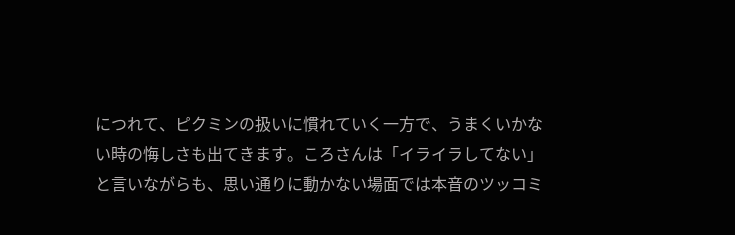につれて、ピクミンの扱いに慣れていく一方で、うまくいかない時の悔しさも出てきます。ころさんは「イライラしてない」と言いながらも、思い通りに動かない場面では本音のツッコミ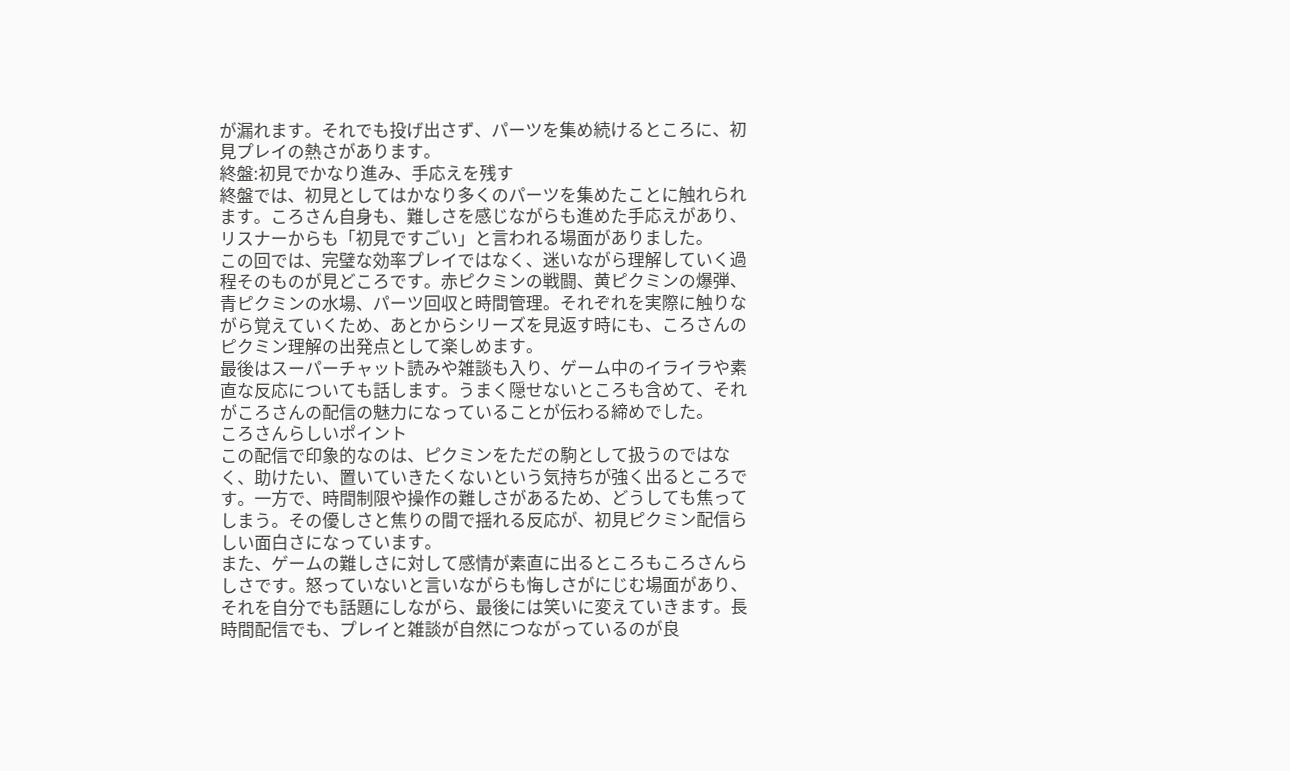が漏れます。それでも投げ出さず、パーツを集め続けるところに、初見プレイの熱さがあります。
終盤:初見でかなり進み、手応えを残す
終盤では、初見としてはかなり多くのパーツを集めたことに触れられます。ころさん自身も、難しさを感じながらも進めた手応えがあり、リスナーからも「初見ですごい」と言われる場面がありました。
この回では、完璧な効率プレイではなく、迷いながら理解していく過程そのものが見どころです。赤ピクミンの戦闘、黄ピクミンの爆弾、青ピクミンの水場、パーツ回収と時間管理。それぞれを実際に触りながら覚えていくため、あとからシリーズを見返す時にも、ころさんのピクミン理解の出発点として楽しめます。
最後はスーパーチャット読みや雑談も入り、ゲーム中のイライラや素直な反応についても話します。うまく隠せないところも含めて、それがころさんの配信の魅力になっていることが伝わる締めでした。
ころさんらしいポイント
この配信で印象的なのは、ピクミンをただの駒として扱うのではなく、助けたい、置いていきたくないという気持ちが強く出るところです。一方で、時間制限や操作の難しさがあるため、どうしても焦ってしまう。その優しさと焦りの間で揺れる反応が、初見ピクミン配信らしい面白さになっています。
また、ゲームの難しさに対して感情が素直に出るところもころさんらしさです。怒っていないと言いながらも悔しさがにじむ場面があり、それを自分でも話題にしながら、最後には笑いに変えていきます。長時間配信でも、プレイと雑談が自然につながっているのが良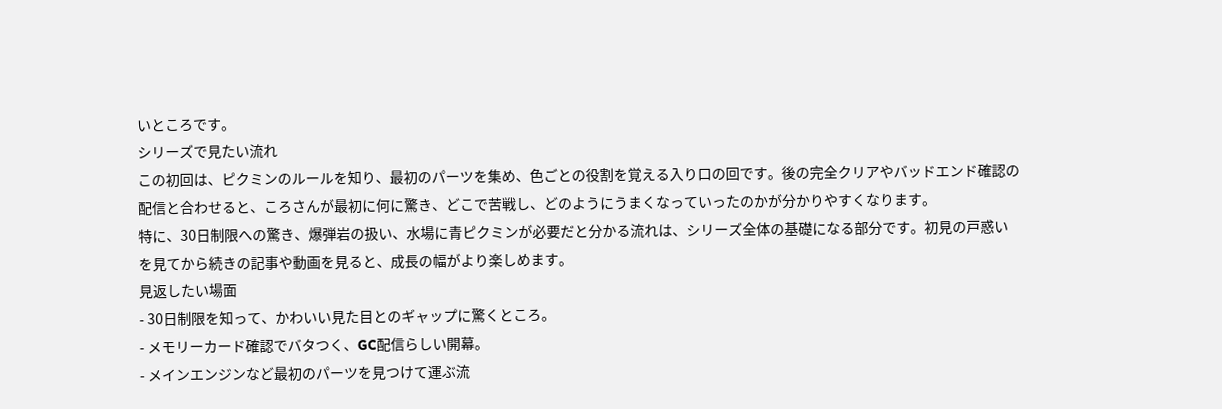いところです。
シリーズで見たい流れ
この初回は、ピクミンのルールを知り、最初のパーツを集め、色ごとの役割を覚える入り口の回です。後の完全クリアやバッドエンド確認の配信と合わせると、ころさんが最初に何に驚き、どこで苦戦し、どのようにうまくなっていったのかが分かりやすくなります。
特に、30日制限への驚き、爆弾岩の扱い、水場に青ピクミンが必要だと分かる流れは、シリーズ全体の基礎になる部分です。初見の戸惑いを見てから続きの記事や動画を見ると、成長の幅がより楽しめます。
見返したい場面
- 30日制限を知って、かわいい見た目とのギャップに驚くところ。
- メモリーカード確認でバタつく、GC配信らしい開幕。
- メインエンジンなど最初のパーツを見つけて運ぶ流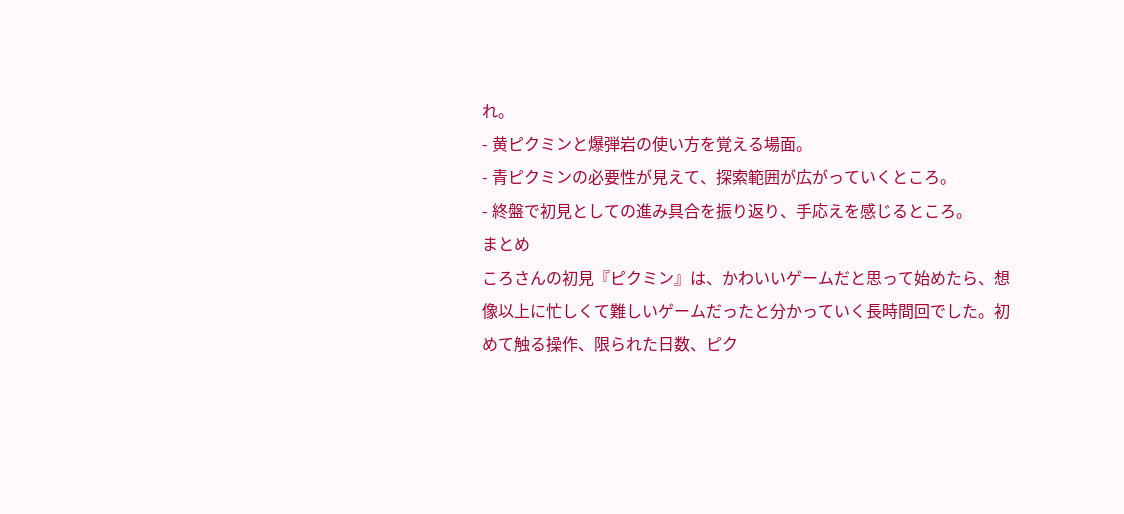れ。
- 黄ピクミンと爆弾岩の使い方を覚える場面。
- 青ピクミンの必要性が見えて、探索範囲が広がっていくところ。
- 終盤で初見としての進み具合を振り返り、手応えを感じるところ。
まとめ
ころさんの初見『ピクミン』は、かわいいゲームだと思って始めたら、想像以上に忙しくて難しいゲームだったと分かっていく長時間回でした。初めて触る操作、限られた日数、ピク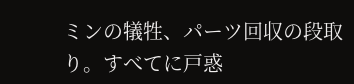ミンの犠牲、パーツ回収の段取り。すべてに戸惑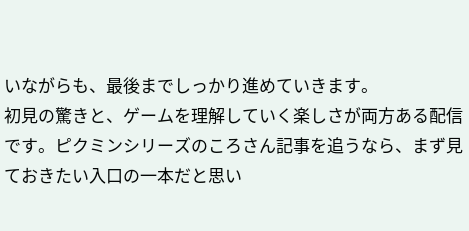いながらも、最後までしっかり進めていきます。
初見の驚きと、ゲームを理解していく楽しさが両方ある配信です。ピクミンシリーズのころさん記事を追うなら、まず見ておきたい入口の一本だと思い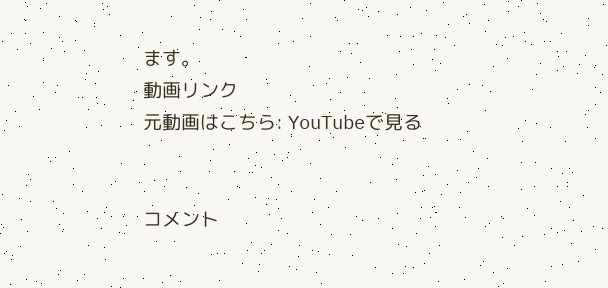ます。
動画リンク
元動画はこちら: YouTubeで見る


コメント